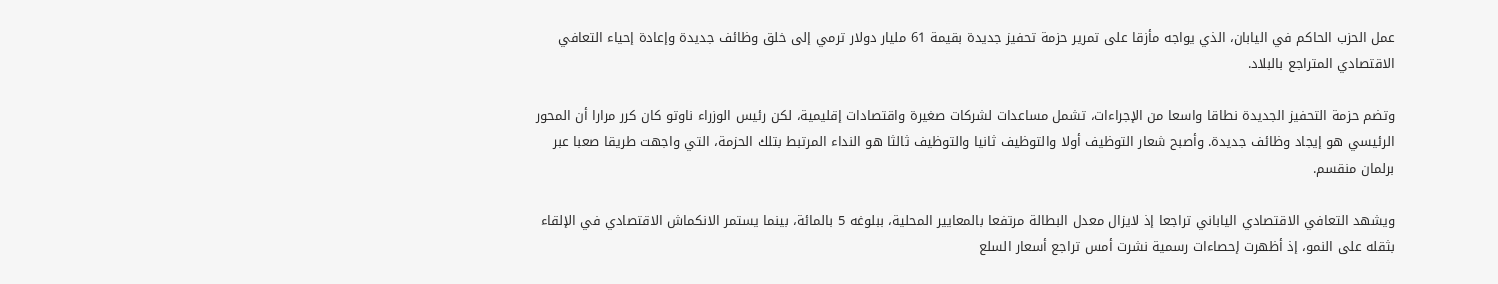عمل الحزب الحاكم في اليابان، الذي يواجه مأزقا على تمرير حزمة تحفيز جديدة بقيمة 61 مليار دولار ترمي إلى خلق وظائف جديدة وإعادة إحياء التعافي الاقتصادي المتراجع بالبلاد.

وتضم حزمة التحفيز الجديدة نطاقا واسعا من الإجراءات، تشمل مساعدات لشركات صغيرة واقتصادات إقليمية، لكن رئيس الوزراء ناوتو كان كرر مرارا أن المحور الرئيسي هو إيجاد وظائف جديدة. وأصبح شعار التوظيف أولا والتوظيف ثانيا والتوظيف ثالثا هو النداء المرتبط بتلك الحزمة، التي واجهت طريقا صعبا عبر برلمان منقسم.

ويشهد التعافي الاقتصادي الياباني تراجعا إذ لايزال معدل البطالة مرتفعا بالمعايير المحلية، ببلوغه 5 بالمائة، بينما يستمر الانكماش الاقتصادي في الإلقاء بثقله على النمو، إذ أظهرت إحصاءات رسمية نشرت أمس تراجع أسعار السلع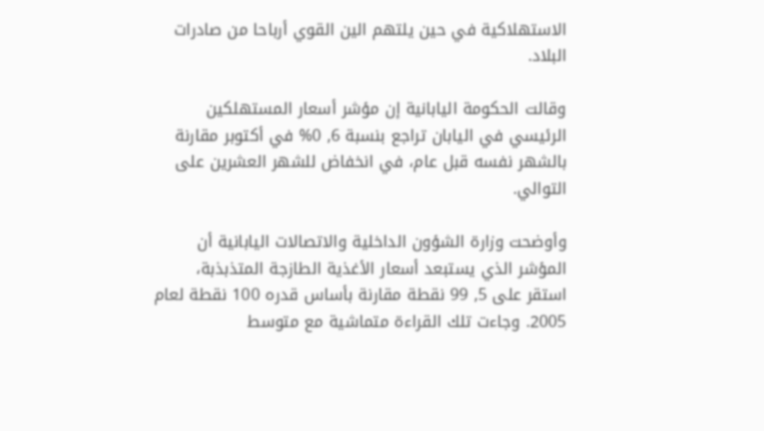الاستهلاكية في حين يلتهم الين القوي أرباحا من صادرات البلاد.

وقالت الحكومة اليابانية إن مؤشر أسعار المستهلكين الرئيسي في اليابان تراجع بنسبة 6, 0% في أكتوبر مقارنة بالشهر نفسه قبل عام، في انخفاض للشهر العشرين على التوالي.

وأوضحت وزارة الشؤون الداخلية والاتصالات اليابانية أن المؤشر الذي يستبعد أسعار الأغذية الطازجة المتذبذبة، استقر على 5, 99 نقطة مقارنة بأساس قدره 100 نقطة لعام 2005. وجاءت تلك القراءة متماشية مع متوسط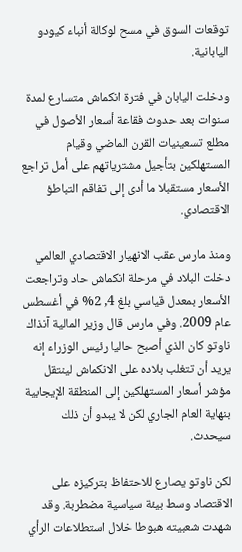توقعات السوق في مسح لوكالة أنباء كيودو اليابانية.

ودخلت اليابان في فترة انكماش متسارع لمدة سنوات بعد حدوث فقاعة أسعار الأصول في مطلع تسعينيات القرن الماضي وقيام المستهلكين بتأجيل مشترياتهم على أمل تراجع الأسعار مستقبلا ما أدى إلى تفاقم التباطؤ الاقتصادي.

ومنذ مارس عقب الانهيار الاقتصادي العالمي دخلت البلاد في مرحلة انكماش حاد وتراجعت الأسعار بمعدل قياسي بلغ 4, 2% في أغسطس عام 2009. وفي مارس قال وزير المالية آنذاك ناوتو كان الذي أصبح حاليا رئيس الوزراء إنه يريد أن تتغلب بلاده على الانكماش لينتقل مؤشر أسعار المستهلكين إلى المنطقة الإيجابية بنهاية العام الجاري لكن لا يبدو أن ذلك سيحدث.

لكن ناوتو يصارع للاحتفاظ بتركيزه على الاقتصاد وسط بيئة سياسية مضطربة. وقد شهدت شعبيته هبوطا خلال استطلاعات الرأي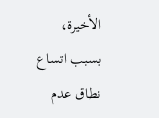الأخيرة، بسبب اتساع نطاق عدم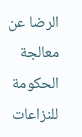الرضا عن معالجة الحكومة للنزاعات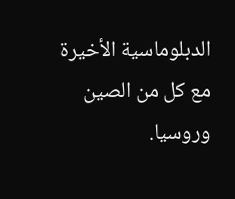الدبلوماسية الأخيرة مع كل من الصين وروسيا.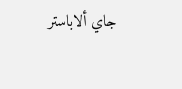جاي ألاباستر